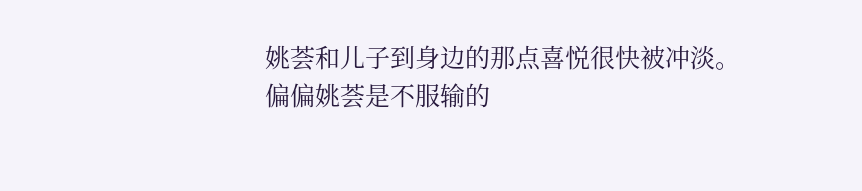姚荟和儿子到身边的那点喜悦很快被冲淡。
偏偏姚荟是不服输的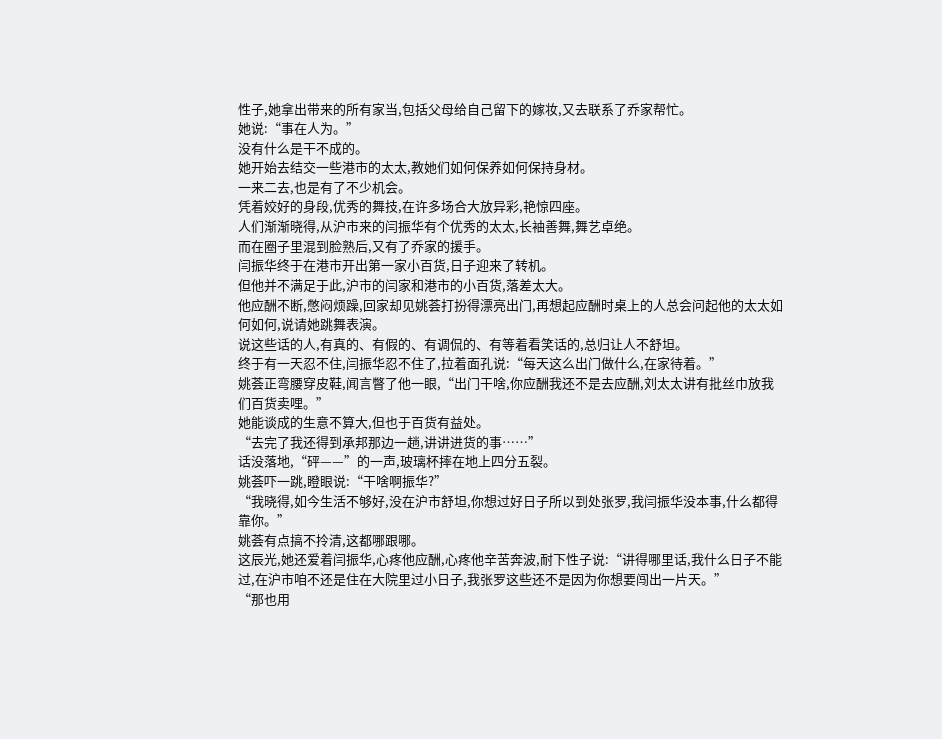性子,她拿出带来的所有家当,包括父母给自己留下的嫁妆,又去联系了乔家帮忙。
她说:“事在人为。”
没有什么是干不成的。
她开始去结交一些港市的太太,教她们如何保养如何保持身材。
一来二去,也是有了不少机会。
凭着姣好的身段,优秀的舞技,在许多场合大放异彩,艳惊四座。
人们渐渐晓得,从沪市来的闫振华有个优秀的太太,长袖善舞,舞艺卓绝。
而在圈子里混到脸熟后,又有了乔家的援手。
闫振华终于在港市开出第一家小百货,日子迎来了转机。
但他并不满足于此,沪市的闫家和港市的小百货,落差太大。
他应酬不断,憋闷烦躁,回家却见姚荟打扮得漂亮出门,再想起应酬时桌上的人总会问起他的太太如何如何,说请她跳舞表演。
说这些话的人,有真的、有假的、有调侃的、有等着看笑话的,总归让人不舒坦。
终于有一天忍不住,闫振华忍不住了,拉着面孔说:“每天这么出门做什么,在家待着。”
姚荟正弯腰穿皮鞋,闻言瞥了他一眼,“出门干啥,你应酬我还不是去应酬,刘太太讲有批丝巾放我们百货卖哩。”
她能谈成的生意不算大,但也于百货有益处。
“去完了我还得到承邦那边一趟,讲讲进货的事……”
话没落地,“砰——”的一声,玻璃杯摔在地上四分五裂。
姚荟吓一跳,瞪眼说:“干啥啊振华?”
“我晓得,如今生活不够好,没在沪市舒坦,你想过好日子所以到处张罗,我闫振华没本事,什么都得靠你。”
姚荟有点搞不拎清,这都哪跟哪。
这辰光,她还爱着闫振华,心疼他应酬,心疼他辛苦奔波,耐下性子说:“讲得哪里话,我什么日子不能过,在沪市咱不还是住在大院里过小日子,我张罗这些还不是因为你想要闯出一片天。”
“那也用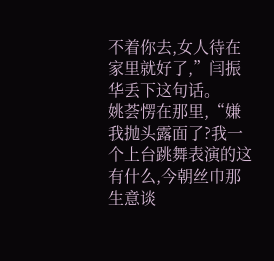不着你去,女人待在家里就好了,”闫振华丢下这句话。
姚荟愣在那里,“嫌我抛头露面了?我一个上台跳舞表演的这有什么,今朝丝巾那生意谈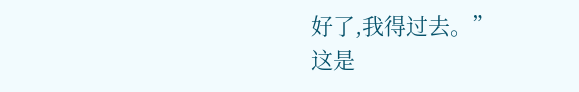好了,我得过去。”
这是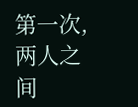第一次,两人之间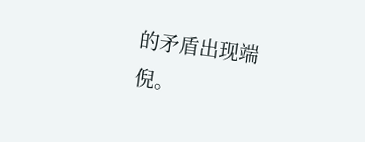的矛盾出现端倪。